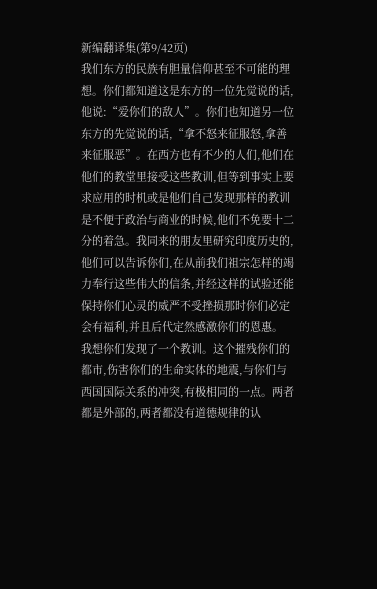新编翻译集(第9/42页)
我们东方的民族有胆量信仰甚至不可能的理想。你们都知道这是东方的一位先觉说的话,他说:“爱你们的敌人”。你们也知道另一位东方的先觉说的话,“拿不怒来征服怒,拿善来征服恶”。在西方也有不少的人们,他们在他们的教堂里接受这些教训,但等到事实上要求应用的时机或是他们自己发现那样的教训是不便于政治与商业的时候,他们不免要十二分的着急。我同来的朋友里研究印度历史的,他们可以告诉你们,在从前我们祖宗怎样的竭力奉行这些伟大的信条,并经这样的试验还能保持你们心灵的威严不受挫损那时你们必定会有福利,并且后代定然感激你们的恩惠。
我想你们发现了一个教训。这个摧残你们的都市,伤害你们的生命实体的地震,与你们与西国国际关系的冲突,有极相同的一点。两者都是外部的,两者都没有道德规律的认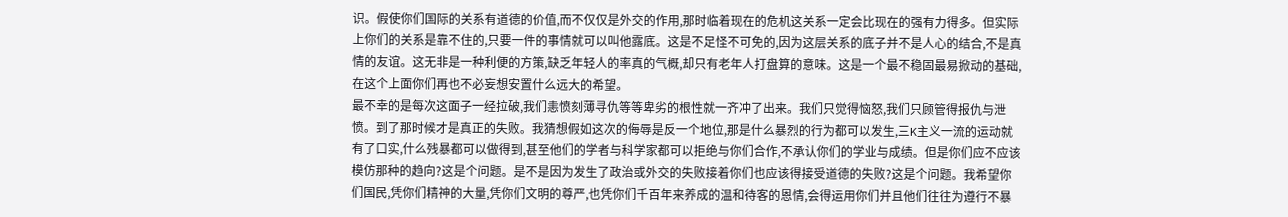识。假使你们国际的关系有道德的价值,而不仅仅是外交的作用,那时临着现在的危机这关系一定会比现在的强有力得多。但实际上你们的关系是靠不住的,只要一件的事情就可以叫他露底。这是不足怪不可免的,因为这层关系的底子并不是人心的结合,不是真情的友谊。这无非是一种利便的方策,缺乏年轻人的率真的气概,却只有老年人打盘算的意味。这是一个最不稳固最易掀动的基础,在这个上面你们再也不必妄想安置什么远大的希望。
最不幸的是每次这面子一经拉破,我们恚愤刻薄寻仇等等卑劣的根性就一齐冲了出来。我们只觉得恼怒,我们只顾管得报仇与泄愤。到了那时候才是真正的失败。我猜想假如这次的侮辱是反一个地位,那是什么暴烈的行为都可以发生,三K主义一流的运动就有了口实,什么残暴都可以做得到,甚至他们的学者与科学家都可以拒绝与你们合作,不承认你们的学业与成绩。但是你们应不应该模仿那种的趋向?这是个问题。是不是因为发生了政治或外交的失败接着你们也应该得接受道德的失败?这是个问题。我希望你们国民,凭你们精神的大量,凭你们文明的尊严,也凭你们千百年来养成的温和待客的恩情,会得运用你们并且他们往往为遵行不暴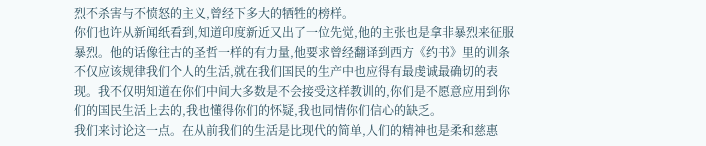烈不杀害与不愤怒的主义,曾经下多大的牺牲的榜样。
你们也许从新闻纸看到,知道印度新近又出了一位先觉,他的主张也是拿非暴烈来征服暴烈。他的话像往古的圣哲一样的有力量,他要求曾经翻译到西方《约书》里的训条不仅应该规律我们个人的生活,就在我们国民的生产中也应得有最虔诚最确切的表现。我不仅明知道在你们中间大多数是不会接受这样教训的,你们是不愿意应用到你们的国民生活上去的,我也懂得你们的怀疑,我也同情你们信心的缺乏。
我们来讨论这一点。在从前我们的生活是比现代的简单,人们的精神也是柔和慈惠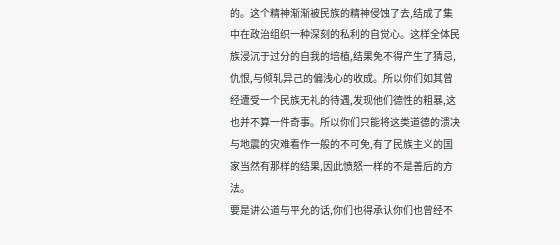的。这个精神渐渐被民族的精神侵蚀了去,结成了集中在政治组织一种深刻的私利的自觉心。这样全体民族浸沉于过分的自我的培植,结果免不得产生了猜忌,仇恨,与倾轧异己的偏浅心的收成。所以你们如其曾经遭受一个民族无礼的待遇,发现他们德性的粗暴,这也并不算一件奇事。所以你们只能将这类道德的溃决与地震的灾难看作一般的不可免,有了民族主义的国家当然有那样的结果,因此愤怒一样的不是善后的方法。
要是讲公道与平允的话,你们也得承认你们也曾经不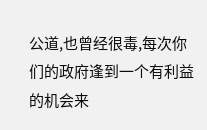公道,也曾经很毒,每次你们的政府逢到一个有利益的机会来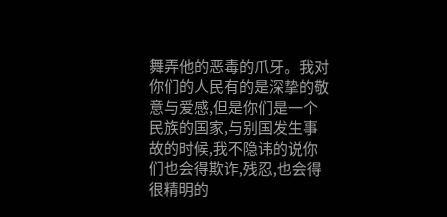舞弄他的恶毒的爪牙。我对你们的人民有的是深挚的敬意与爱感,但是你们是一个民族的国家,与别国发生事故的时候,我不隐讳的说你们也会得欺诈,残忍,也会得很精明的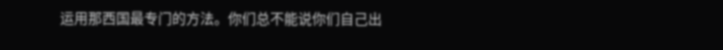运用那西国最专门的方法。你们总不能说你们自己出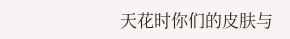天花时你们的皮肤与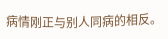病情刚正与别人同病的相反。